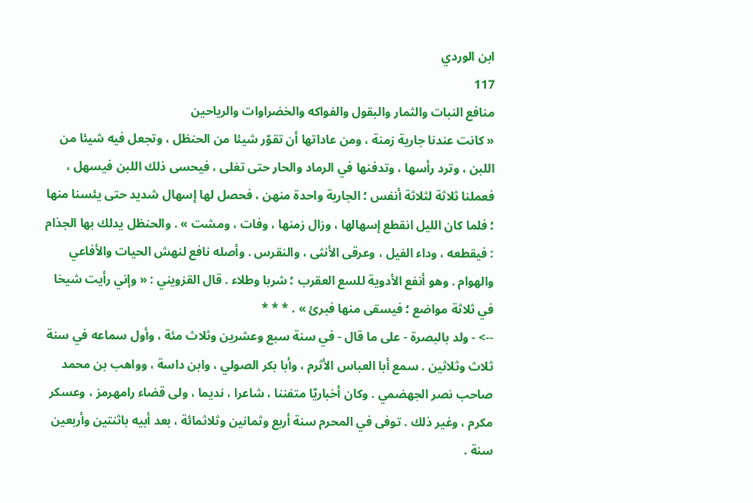ابن الوردي
117
منافع النبات والثمار والبقول والفواكه والخضراوات والرياحين
« كانت عندنا جارية زمنة ، ومن عاداتها أن تقوّر شيئا من الحنظل ، وتجعل فيه شيئا من اللبن ، وترد رأسها ، وتدفنها في الرماد والحار حتى تغلى ، فيحسى ذلك اللبن فيسهل ، فعملنا ثلاثة لثلاثة أنفس ؛ الجارية واحدة منهن ، فحصل لها إسهال شديد حتى يئسنا منها ؛ فلما كان الليل انقطع إسهالها ، وزال زمنها ، وفات ، ومشت » . والحنظل يدلك بها الجذام : فيقطعه ، وداء الفيل ، وعرقى الأنثى ، والنقرس . وأصله نافع لنهش الحيات والأفاعي والهوام . وهو أنفع الأدوية للسع العقرب ؛ شربا وطلاء . قال القزويني : « وإني رأيت شيخا في ثلاثة مواضع ؛ فيسقى منها فبرئ » . * * *
--> - ولد بالبصرة - على ما قال - في سنة سبع وعشرين وثلاث مئة ، وأول سماعه في سنة ثلاث وثلاثين . سمع أبا العباس الأثرم ، وأبا بكر الصولي ، وابن داسة ، وواهب بن محمد صاحب نصر الجهضمي . وكان أخباريّا متفننا ، شاعرا ، نديما ، ولى قضاء رامهرمز ، وعسكر مكرم ، وغير ذلك . توفى في المحرم سنة أربع وثمانين وثلاثمائة ، بعد أبيه باثنتين وأربعين سنة .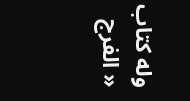وله كتاب « الفرج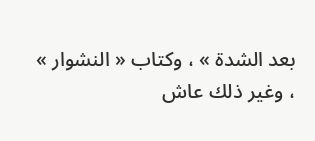بعد الشدة » ، وكتاب « النشوار » ، وغير ذلك عاش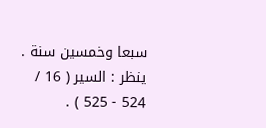سبعا وخمسين سنة . ينظر : السير ( 16 / 524 - 525 ) .